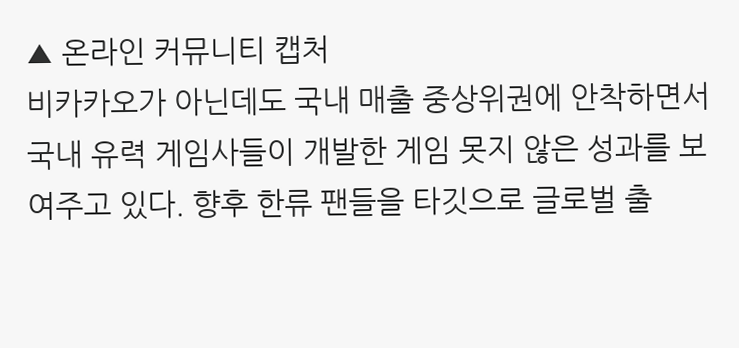▲ 온라인 커뮤니티 캡처
비카카오가 아닌데도 국내 매출 중상위권에 안착하면서 국내 유력 게임사들이 개발한 게임 못지 않은 성과를 보여주고 있다. 향후 한류 팬들을 타깃으로 글로벌 출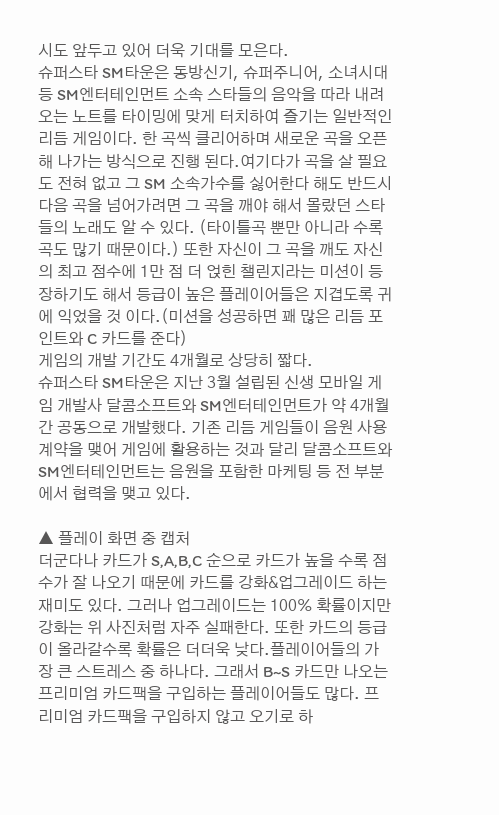시도 앞두고 있어 더욱 기대를 모은다.
슈퍼스타 SM타운은 동방신기, 슈퍼주니어, 소녀시대 등 SM엔터테인먼트 소속 스타들의 음악을 따라 내려오는 노트를 타이밍에 맞게 터치하여 즐기는 일반적인 리듬 게임이다. 한 곡씩 클리어하며 새로운 곡을 오픈해 나가는 방식으로 진행 된다.여기다가 곡을 살 필요도 전혀 없고 그 SM 소속가수를 싫어한다 해도 반드시 다음 곡을 넘어가려면 그 곡을 깨야 해서 몰랐던 스타들의 노래도 알 수 있다. (타이틀곡 뿐만 아니라 수록곡도 많기 때문이다.) 또한 자신이 그 곡을 깨도 자신의 최고 점수에 1만 점 더 얹힌 챌린지라는 미션이 등장하기도 해서 등급이 높은 플레이어들은 지겹도록 귀에 익었을 것 이다.(미션을 성공하면 꽤 많은 리듬 포인트와 C 카드를 준다)
게임의 개발 기간도 4개월로 상당히 짧다.
슈퍼스타 SM타운은 지난 3월 설립된 신생 모바일 게임 개발사 달콤소프트와 SM엔터테인먼트가 약 4개월 간 공동으로 개발했다. 기존 리듬 게임들이 음원 사용 계약을 맺어 게임에 활용하는 것과 달리 달콤소프트와 SM엔터테인먼트는 음원을 포함한 마케팅 등 전 부분에서 협력을 맺고 있다.

▲ 플레이 화면 중 캡처
더군다나 카드가 S,A,B,C 순으로 카드가 높을 수록 점수가 잘 나오기 때문에 카드를 강화&업그레이드 하는 재미도 있다. 그러나 업그레이드는 100% 확률이지만 강화는 위 사진처럼 자주 실패한다. 또한 카드의 등급이 올라갈수록 확률은 더더욱 낮다.플레이어들의 가장 큰 스트레스 중 하나다. 그래서 B~S 카드만 나오는 프리미엄 카드팩을 구입하는 플레이어들도 많다. 프리미엄 카드팩을 구입하지 않고 오기로 하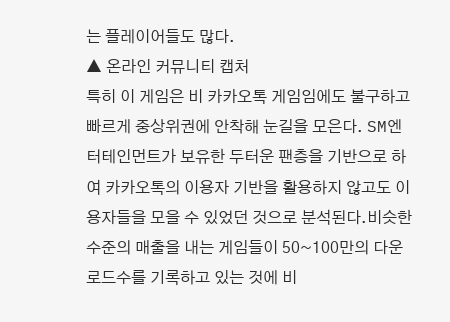는 플레이어들도 많다.
▲ 온라인 커뮤니티 캡처
특히 이 게임은 비 카카오톡 게임임에도 불구하고 빠르게 중상위권에 안착해 눈길을 모은다. SM엔터테인먼트가 보유한 두터운 팬층을 기반으로 하여 카카오톡의 이용자 기반을 활용하지 않고도 이용자들을 모을 수 있었던 것으로 분석된다.비슷한 수준의 매출을 내는 게임들이 50~100만의 다운로드수를 기록하고 있는 것에 비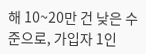해 10~20만 건 낮은 수준으로, 가입자 1인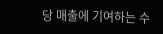당 매출에 기여하는 수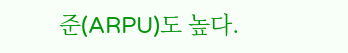준(ARPU)도 높다.